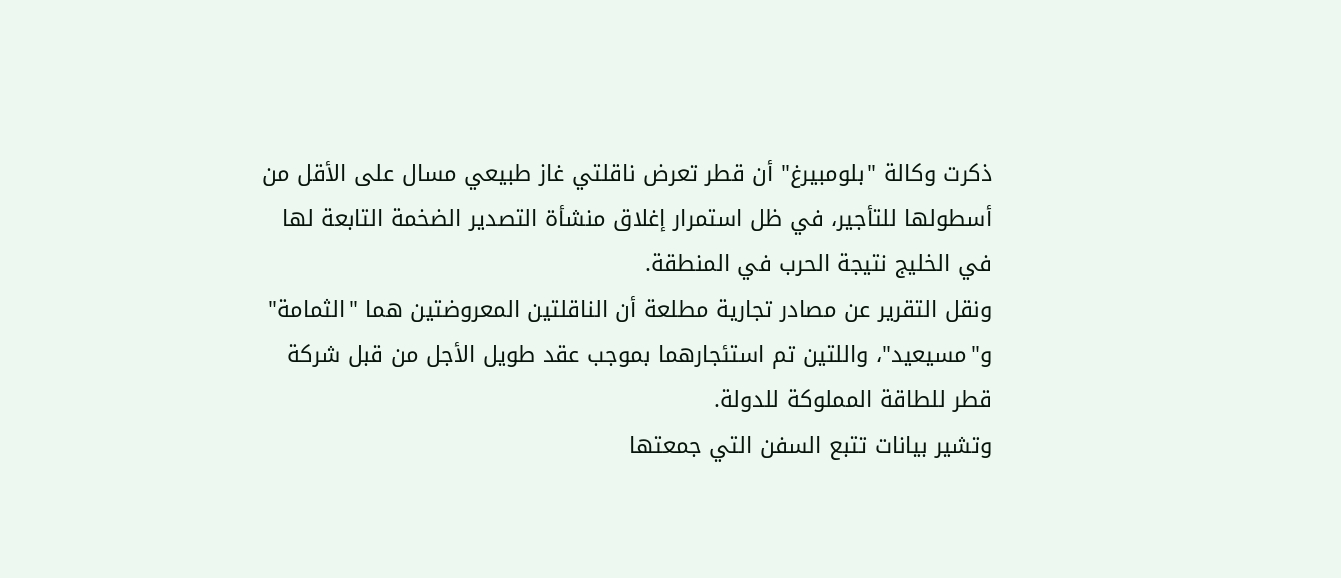ذكرت وكالة "بلومبيرغ" أن قطر تعرض ناقلتي غاز طبيعي مسال على الأقل من أسطولها للتأجير، في ظل استمرار إغلاق منشأة التصدير الضخمة التابعة لها في الخليج نتيجة الحرب في المنطقة.
ونقل التقرير عن مصادر تجارية مطلعة أن الناقلتين المعروضتين هما "الثمامة" و"مسيعيد"، واللتين تم استئجارهما بموجب عقد طويل الأجل من قبل شركة قطر للطاقة المملوكة للدولة.
وتشير بيانات تتبع السفن التي جمعتها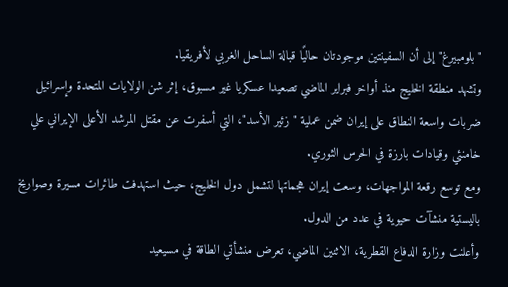"بلومبيرغ" إلى أن السفينتين موجودتان حاليًا قبالة الساحل الغربي لأفريقيا.
وتشهد منطقة الخليج منذ أواخر فبراير الماضي تصعيدا عسكريا غير مسبوق، إثر شن الولايات المتحدة وإسرائيل ضربات واسعة النطاق على إيران ضمن عملية "زئير الأسد"، التي أسفرت عن مقتل المرشد الأعلى الإيراني علي خامنئي وقيادات بارزة في الحرس الثوري.
ومع توسع رقعة المواجهات، وسعت إيران هجماتها لتشمل دول الخليج، حيث استهدفت طائرات مسيرة وصواريخ باليستية منشآت حيوية في عدد من الدول.
وأعلنت وزارة الدفاع القطرية، الاثنين الماضي، تعرض منشأتي الطاقة في مسيعيد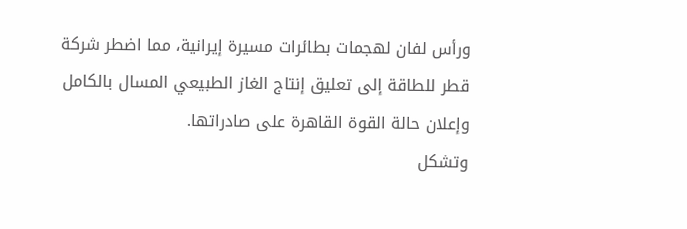ورأس لفان لهجمات بطائرات مسيرة إيرانية، مما اضطر شركة قطر للطاقة إلى تعليق إنتاج الغاز الطبيعي المسال بالكامل وإعلان حالة القوة القاهرة على صادراتها.
وتشكل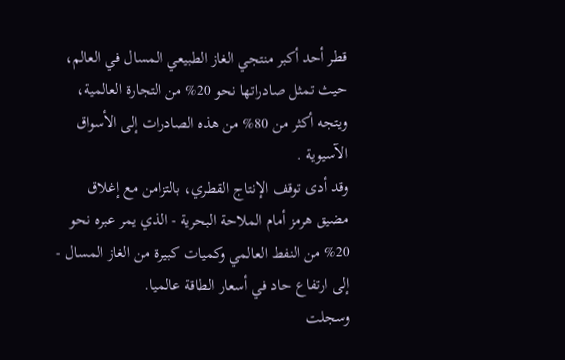قطر أحد أكبر منتجي الغاز الطبيعي المسال في العالم، حيث تمثل صادراتها نحو 20% من التجارة العالمية، ويتجه أكثر من 80% من هذه الصادرات إلى الأسواق الآسيوية .
وقد أدى توقف الإنتاج القطري، بالتزامن مع إغلاق مضيق هرمز أمام الملاحة البحرية - الذي يمر عبره نحو 20% من النفط العالمي وكميات كبيرة من الغاز المسال - إلى ارتفاع حاد في أسعار الطاقة عالميا.
وسجلت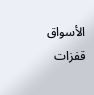الأسواق قفزات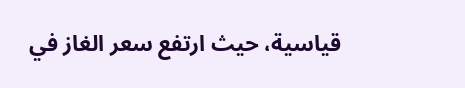قياسية، حيث ارتفع سعر الغاز في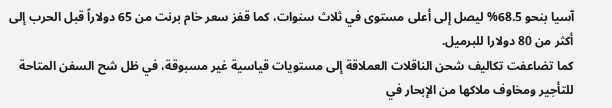آسيا بنحو 68.5% ليصل إلى أعلى مستوى في ثلاث سنوات، كما قفز سعر خام برنت من 65 دولاراً قبل الحرب إلى أكثر من 80 دولارا للبرميل.
كما تضاعفت تكاليف شحن الناقلات العملاقة إلى مستويات قياسية غير مسبوقة، في ظل شح السفن المتاحة للتأجير ومخاوف ملاكها من الإبحار في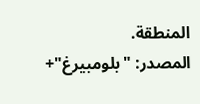المنطقة.
المصدر: "بلومبيرغ"+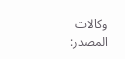وكالات
المصدر: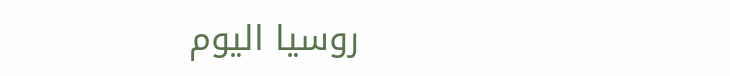روسيا اليوم